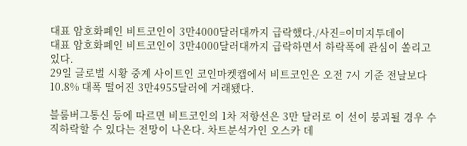대표 암호화폐인 비트코인이 3만4000달러대까지 급락했다./사진=이미지투데이
대표 암호화폐인 비트코인이 3만4000달러대까지 급락하면서 하락폭에 관심이 쏠리고 있다.
29일 글로벌 시황 중계 사이트인 코인마켓캡에서 비트코인은 오전 7시 기준 전날보다 10.8% 대폭 떨어진 3만4955달러에 거래됐다.

블룸버그통신 등에 따르면 비트코인의 1차 저항선은 3만 달러로 이 선이 붕괴될 경우 수직하락할 수 있다는 전망이 나온다. 차트분석가인 오스카 데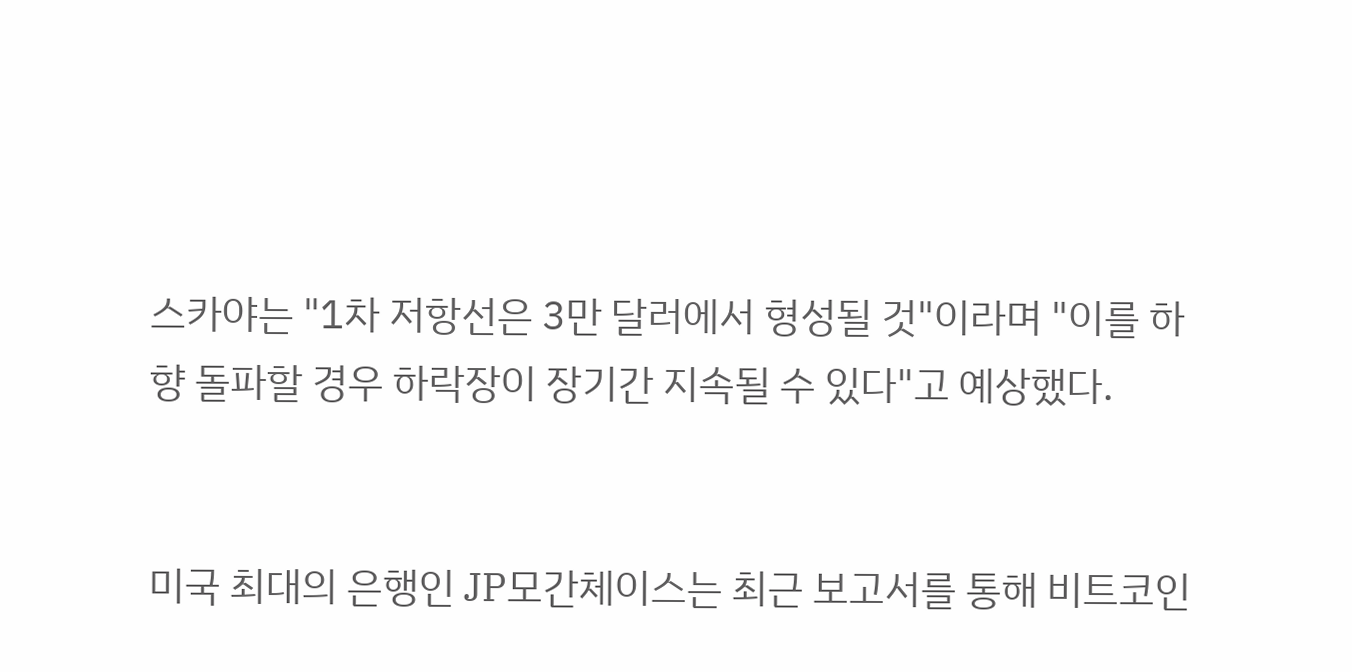스카야는 "1차 저항선은 3만 달러에서 형성될 것"이라며 "이를 하향 돌파할 경우 하락장이 장기간 지속될 수 있다"고 예상했다.


미국 최대의 은행인 JP모간체이스는 최근 보고서를 통해 비트코인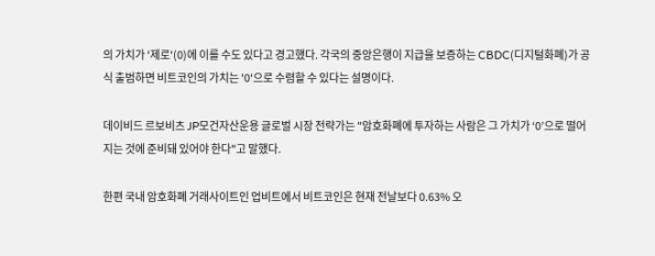의 가치가 '제로'(0)에 이를 수도 있다고 경고했다. 각국의 중앙은행이 지급을 보증하는 CBDC(디지털화폐)가 공식 출범하면 비트코인의 가치는 '0'으로 수렴할 수 있다는 설명이다.

데이비드 르보비츠 JP모건자산운용 글로벌 시장 전략가는 "암호화폐에 투자하는 사람은 그 가치가 ‘0’으로 떨어지는 것에 준비돼 있어야 한다"고 말했다.

한편 국내 암호화폐 거래사이트인 업비트에서 비트코인은 현재 전날보다 0.63% 오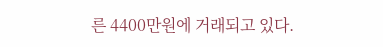른 4400만원에 거래되고 있다.